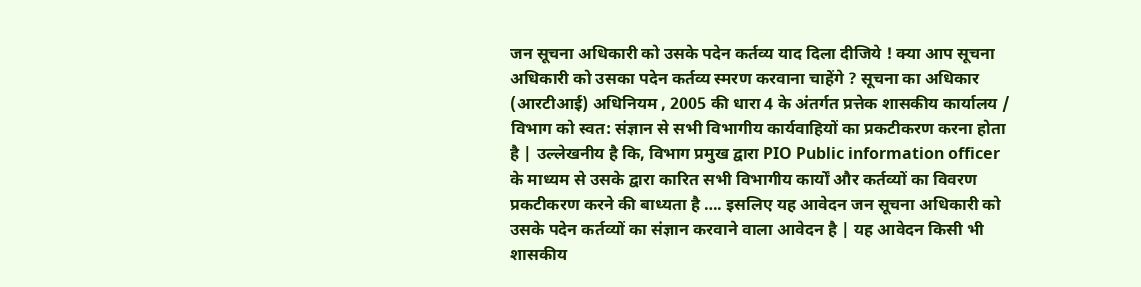जन सूचना अधिकारी को उसके पदेन कर्तव्य याद दिला दीजिये ! क्या आप सूचना अधिकारी को उसका पदेन कर्तव्य स्मरण करवाना चाहेंगे ? सूचना का अधिकार (आरटीआई) अधिनियम , 2005 की धारा 4 के अंतर्गत प्रत्तेक शासकीय कार्यालय / विभाग को स्वत: संज्ञान से सभी विभागीय कार्यवाहियों का प्रकटीकरण करना होता है | उल्लेखनीय है कि, विभाग प्रमुख द्वारा PIO Public information officer के माध्यम से उसके द्वारा कारित सभी विभागीय कार्यों और कर्तव्यों का विवरण प्रकटीकरण करने की बाध्यता है …. इसलिए यह आवेदन जन सूचना अधिकारी को उसके पदेन कर्तव्यों का संज्ञान करवाने वाला आवेदन है | यह आवेदन किसी भी शासकीय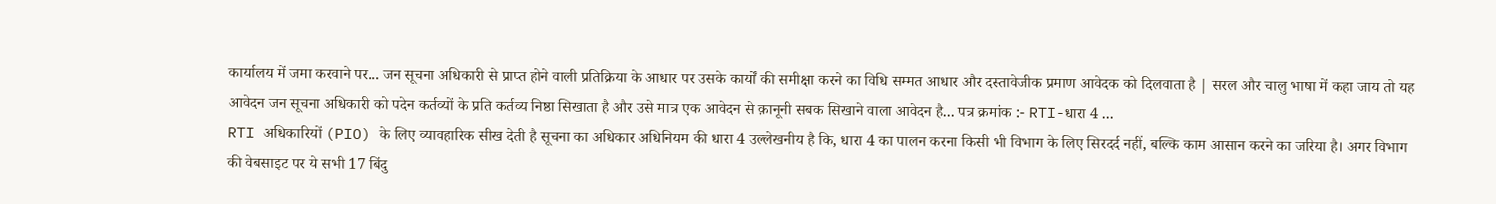कार्यालय में जमा करवाने पर... जन सूचना अधिकारी से प्राप्त होने वाली प्रतिक्रिया के आधार पर उसके कार्यों की समीक्षा करने का विधि सम्मत आधार और दस्तावेजीक प्रमाण आवेदक को दिलवाता है | सरल और चालु भाषा में कहा जाय तो यह आवेदन जन सूचना अधिकारी को पदेन कर्तव्यों के प्रति कर्तव्य निष्ठा सिखाता है और उसे मात्र एक आवेदन से क़ानूनी सबक सिखाने वाला आवेदन है... पत्र क्रमांक :- RTI-धारा 4 ...
RTI अधिकारियों (PIO) के लिए व्यावहारिक सीख देती है सूचना का अधिकार अधिनियम की धारा 4 उल्लेखनीय है कि, धारा 4 का पालन करना किसी भी विभाग के लिए सिरदर्द नहीं, बल्कि काम आसान करने का जरिया है। अगर विभाग की वेबसाइट पर ये सभी 17 बिंदु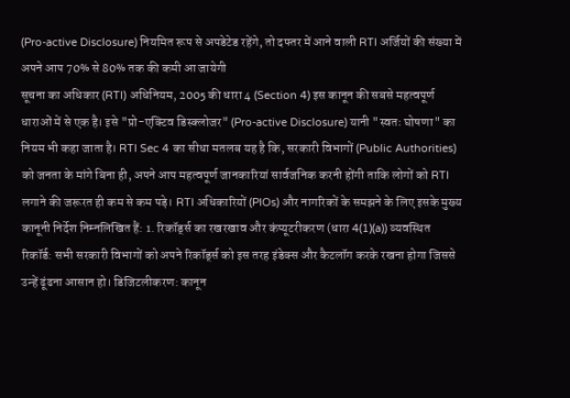(Pro-active Disclosure) नियमित रूप से अपडेटेड रहेंगे, तो दफ्तर में आने वाली RTI अर्जियों की संख्या में अपने आप 70% से 80% तक की कमी आ जायेगी
सूचना का अधिकार (RTI) अधिनियम, 2005 की धारा 4 (Section 4) इस कानून की सबसे महत्वपूर्ण धाराओं में से एक है। इसे "प्रो-एक्टिव डिस्क्लोजर" (Pro-active Disclosure) यानी "स्वतः घोषणा" का नियम भी कहा जाता है। RTI Sec 4 का सीधा मतलब यह है कि, सरकारी विभागों (Public Authorities) को जनता के मांगे बिना ही, अपने आप महत्वपूर्ण जानकारियां सार्वजनिक करनी होंगी ताकि लोगों को RTI लगाने की जरूरत ही कम से कम पड़े। RTI अधिकारियों (PIOs) और नागरिकों के समझने के लिए इसके मुख्य कानूनी निर्देश निम्नलिखित हैं: 1. रिकॉर्ड्स का रखरखाव और कंप्यूटरीकरण (धारा 4(1)(a)) व्यवस्थित रिकॉर्ड: सभी सरकारी विभागों को अपने रिकॉर्ड्स को इस तरह इंडेक्स और कैटलॉग करके रखना होगा जिससे उन्हें ढूंढना आसान हो। डिजिटलीकरण: कानून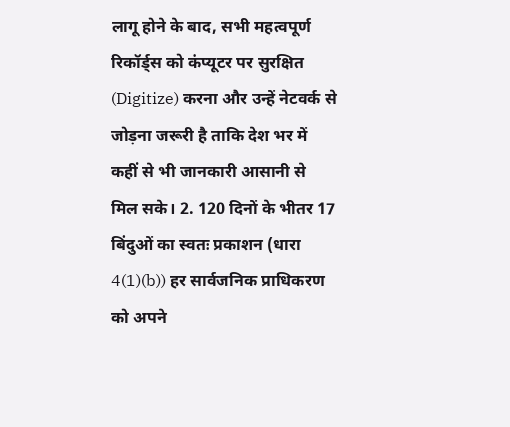लागू होने के बाद, सभी महत्वपूर्ण रिकॉर्ड्स को कंप्यूटर पर सुरक्षित (Digitize) करना और उन्हें नेटवर्क से जोड़ना जरूरी है ताकि देश भर में कहीं से भी जानकारी आसानी से मिल सके। 2. 120 दिनों के भीतर 17 बिंदुओं का स्वतः प्रकाशन (धारा 4(1)(b)) हर सार्वजनिक प्राधिकरण को अपने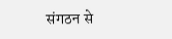संगठन से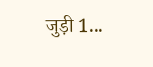जुड़ी 1...